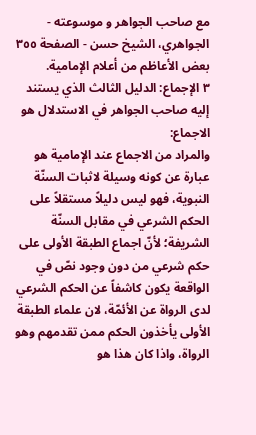مع صاحب الجواهر و موسوعته - الجواهري، الشيخ حسن - الصفحة ٣٥٥
بعض الأعاظم من أعلام الإمامية.
٣ الإجماع: الدليل الثالث الذي يستند إليه صاحب الجواهر في الاستدلال هو الاجماع:
والمراد من الاجماع عند الإمامية هو عبارة عن كونه وسيلة لاثبات السنّة النبوية، فهو ليس دليلاً مستقلاً على الحكم الشرعي في مقابل السنّة الشريفة؛ لأنّ اجماع الطبقة الأولى على حكم شرعي من دون وجود نصّ في الواقعة يكون كاشفاً عن الحكم الشرعي لدى الرواة عن الأئمّة، لان علماء الطبقة الأولى يأخذون الحكم ممن تقدمهم وهو الرواة، واذا كان هذا هو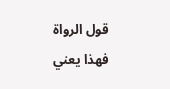قول الرواة فهذا يعني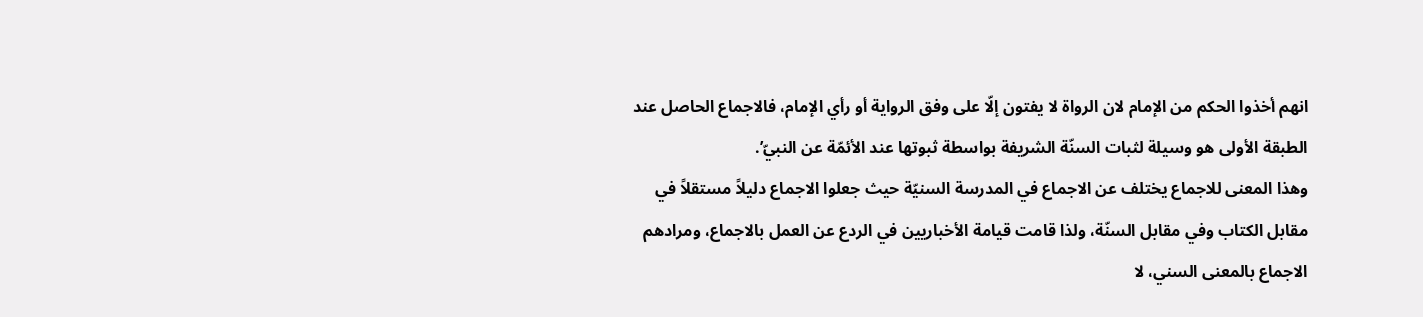انهم أخذوا الحكم من الإمام لان الرواة لا يفتون إلّا على وفق الرواية أو رأي الإمام، فالاجماع الحاصل عند الطبقة الأولى هو وسيلة لثبات السنّة الشريفة بواسطة ثبوتها عند الأئمّة عن النبيّ’.
وهذا المعنى للاجماع يختلف عن الاجماع في المدرسة السنيّة حيث جعلوا الاجماع دليلاً مستقلاً في مقابل الكتاب وفي مقابل السنّة، ولذا قامت قيامة الأخباريين في الردع عن العمل بالاجماع، ومرادهم الاجماع بالمعنى السني، لا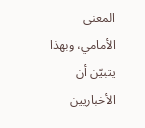المعنى الأمامي، وبهذا يتبيّن أن الأخباريين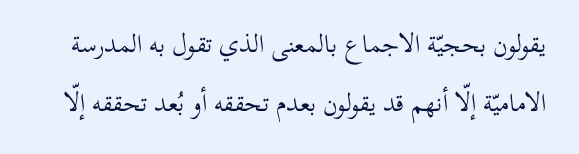يقولون بحجيّة الاجماع بالمعنى الذي تقول به المدرسة الاماميّة إلّا أنهم قد يقولون بعدم تحققه أو بُعد تحققه إلّا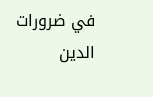في ضرورات الدين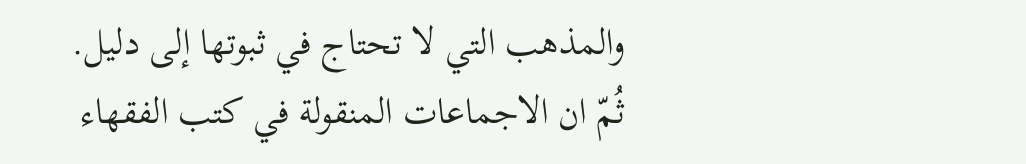والمذهب التي لا تحتاج في ثبوتها إلى دليل.
ثُمّ ان الاجماعات المنقولة في كتب الفقهاء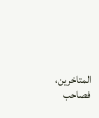المتاخرين، فصاحب